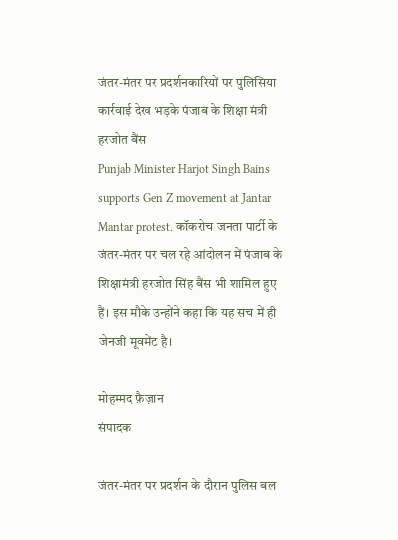जंतर-मंतर पर प्रदर्शनकारियों पर पुलिसिया कार्रवाई देख भड़के पंजाब के शिक्षा मंत्री हरजोत बैंस
Punjab Minister Harjot Singh Bains supports Gen Z movement at Jantar Mantar protest. कॉकरोच जनता पार्टी के जंतर-मंतर पर चल रहे आंदोलन में पंजाब के शिक्षामंत्री हरजोत सिंह बैंस भी शामिल हुए हैं। इस मौके उन्होंने कहा कि यह सच में ही जेनजी मूवमेंट है।

मोहम्मद फ़ैज़ान
संपादक

जंतर-मंतर पर प्रदर्शन के दौरान पुलिस बल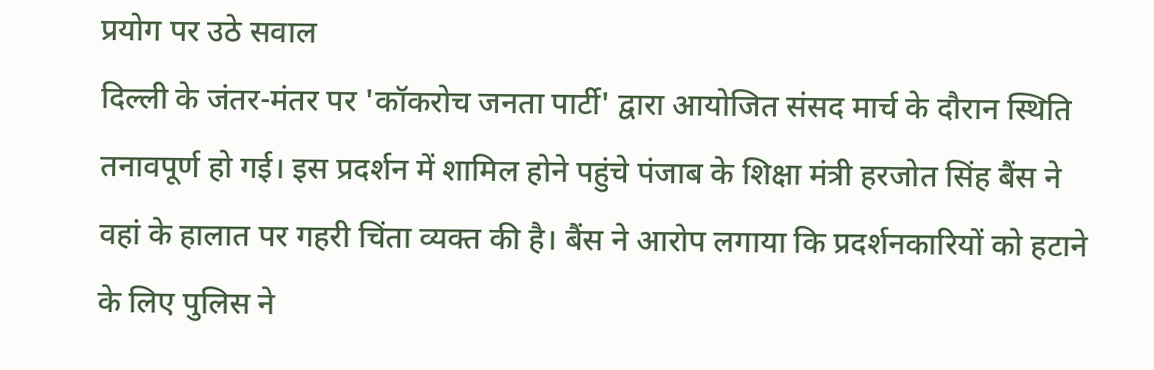प्रयोग पर उठे सवाल
दिल्ली के जंतर-मंतर पर 'कॉकरोच जनता पार्टी' द्वारा आयोजित संसद मार्च के दौरान स्थिति तनावपूर्ण हो गई। इस प्रदर्शन में शामिल होने पहुंचे पंजाब के शिक्षा मंत्री हरजोत सिंह बैंस ने वहां के हालात पर गहरी चिंता व्यक्त की है। बैंस ने आरोप लगाया कि प्रदर्शनकारियों को हटाने के लिए पुलिस ने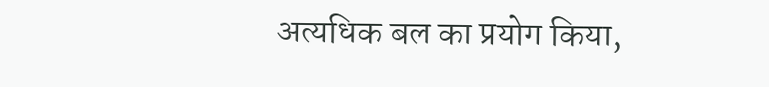अत्यधिक बल का प्रयोग किया,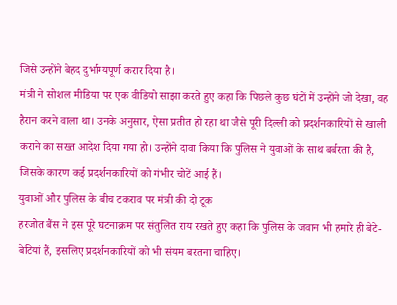जिसे उन्होंने बेहद दुर्भाग्यपूर्ण करार दिया है।
मंत्री ने सोशल मीडिया पर एक वीडियो साझा करते हुए कहा कि पिछले कुछ घंटों में उन्होंने जो देखा, वह हैरान करने वाला था। उनके अनुसार, ऐसा प्रतीत हो रहा था जैसे पूरी दिल्ली को प्रदर्शनकारियों से खाली कराने का सख्त आदेश दिया गया हो। उन्होंने दावा किया कि पुलिस ने युवाओं के साथ बर्बरता की है, जिसके कारण कई प्रदर्शनकारियों को गंभीर चोटें आई हैं।
युवाओं और पुलिस के बीच टकराव पर मंत्री की दो टूक
हरजोत बैंस ने इस पूरे घटनाक्रम पर संतुलित राय रखते हुए कहा कि पुलिस के जवान भी हमारे ही बेटे-बेटियां हैं, इसलिए प्रदर्शनकारियों को भी संयम बरतना चाहिए।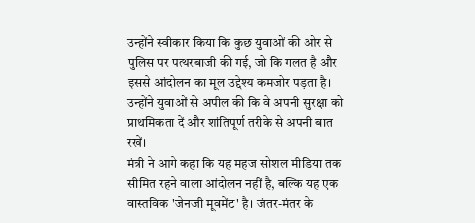उन्होंने स्वीकार किया कि कुछ युवाओं की ओर से पुलिस पर पत्थरबाजी की गई, जो कि गलत है और इससे आंदोलन का मूल उद्देश्य कमजोर पड़ता है। उन्होंने युवाओं से अपील की कि वे अपनी सुरक्षा को प्राथमिकता दें और शांतिपूर्ण तरीके से अपनी बात रखें।
मंत्री ने आगे कहा कि यह महज सोशल मीडिया तक सीमित रहने वाला आंदोलन नहीं है, बल्कि यह एक वास्तविक 'जेनजी मूवमेंट' है। जंतर-मंतर के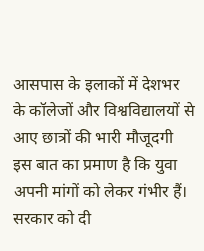आसपास के इलाकों में देशभर के कॉलेजों और विश्वविद्यालयों से आए छात्रों की भारी मौजूदगी इस बात का प्रमाण है कि युवा अपनी मांगों को लेकर गंभीर हैं।
सरकार को दी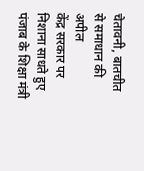चेतावनी, बातचीत से समाधान की अपील
केंद्र सरकार पर निशाना साधते हुए पंजाब के शिक्षा मंत्री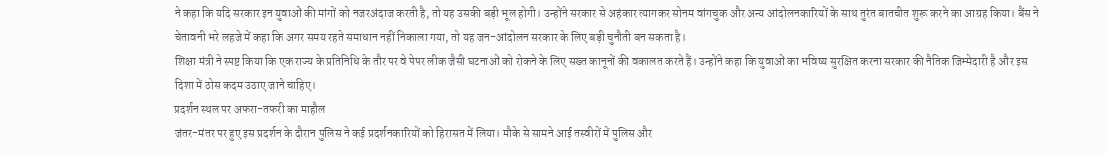ने कहा कि यदि सरकार इन युवाओं की मांगों को नजरअंदाज करती है, तो यह उसकी बड़ी भूल होगी। उन्होंने सरकार से अहंकार त्यागकर सोनम वांगचुक और अन्य आंदोलनकारियों के साथ तुरंत बातचीत शुरू करने का आग्रह किया। बैंस ने चेतावनी भरे लहजे में कहा कि अगर समय रहते समाधान नहीं निकाला गया, तो यह जन-आंदोलन सरकार के लिए बड़ी चुनौती बन सकता है।
शिक्षा मंत्री ने स्पष्ट किया कि एक राज्य के प्रतिनिधि के तौर पर वे पेपर लीक जैसी घटनाओं को रोकने के लिए सख्त कानूनों की वकालत करते हैं। उन्होंने कहा कि युवाओं का भविष्य सुरक्षित करना सरकार की नैतिक जिम्मेदारी है और इस दिशा में ठोस कदम उठाए जाने चाहिए।
प्रदर्शन स्थल पर अफरा-तफरी का माहौल
जंतर-मंतर पर हुए इस प्रदर्शन के दौरान पुलिस ने कई प्रदर्शनकारियों को हिरासत में लिया। मौके से सामने आई तस्वीरों में पुलिस और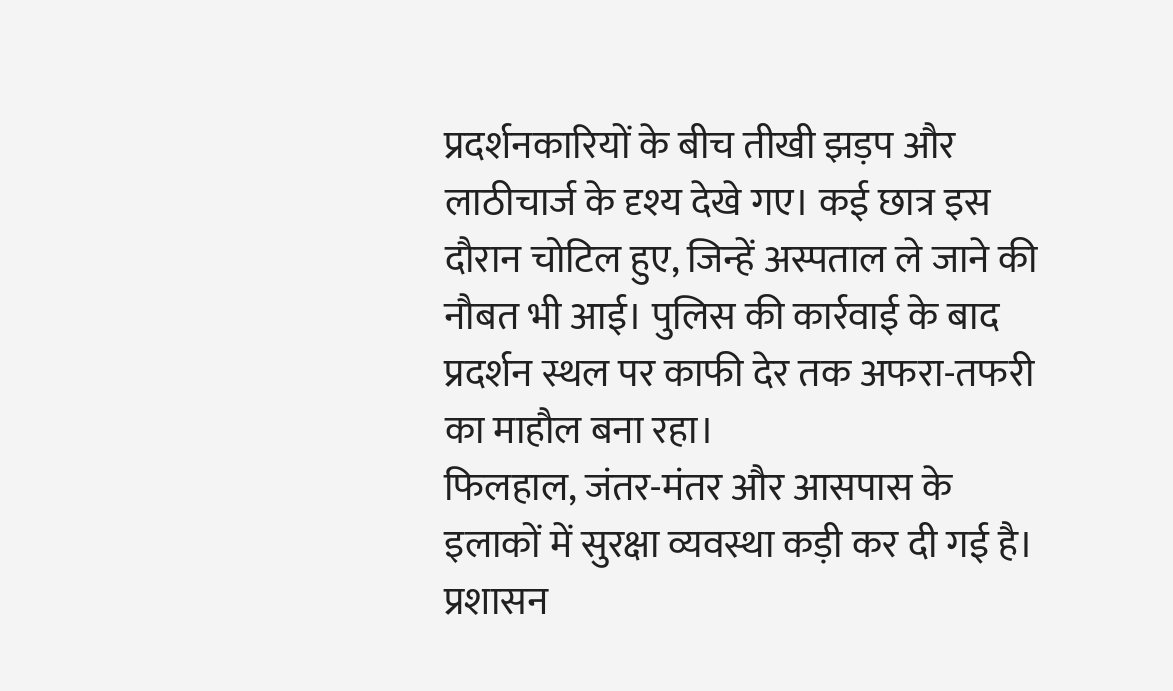प्रदर्शनकारियों के बीच तीखी झड़प और लाठीचार्ज के दृश्य देखे गए। कई छात्र इस दौरान चोटिल हुए, जिन्हें अस्पताल ले जाने की नौबत भी आई। पुलिस की कार्रवाई के बाद प्रदर्शन स्थल पर काफी देर तक अफरा-तफरी का माहौल बना रहा।
फिलहाल, जंतर-मंतर और आसपास के इलाकों में सुरक्षा व्यवस्था कड़ी कर दी गई है। प्रशासन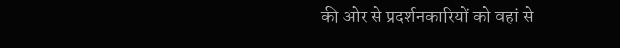की ओर से प्रदर्शनकारियों को वहां से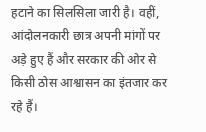हटाने का सिलसिला जारी है। वहीं, आंदोलनकारी छात्र अपनी मांगों पर अड़े हुए हैं और सरकार की ओर से किसी ठोस आश्वासन का इंतजार कर रहे हैं।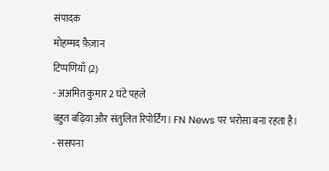संपादक
मोहम्मद फ़ैज़ान
टिप्पणियाँ (2)
- अअमित कुमार2 घंटे पहले
बहुत बढ़िया और संतुलित रिपोर्टिंग। FN News पर भरोसा बना रहता है।
- ससपना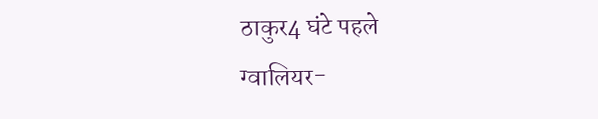ठाकुर4 घंटे पहले
ग्वालियर-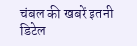चंबल की खबरें इतनी डिटेल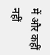में और कहीं नहीं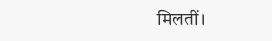मिलतीं।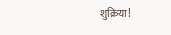शुक्रिया!